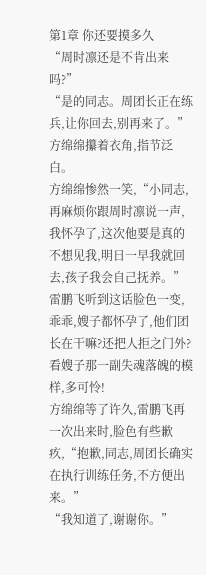第1章 你还要摸多久
“周时凛还是不肯出来吗?”
“是的同志。周团长正在练兵,让你回去,别再来了。”
方绵绵攥着衣角,指节泛白。
方绵绵惨然一笑,“小同志,再麻烦你跟周时凛说一声,我怀孕了,这次他要是真的不想见我,明日一早我就回去,孩子我会自己抚养。”
雷鹏飞听到这话脸色一变,乖乖,嫂子都怀孕了,他们团长在干嘛?还把人拒之门外?看嫂子那一副失魂落魄的模样,多可怜!
方绵绵等了许久,雷鹏飞再一次出来时,脸色有些歉疚,“抱歉,同志,周团长确实在执行训练任务,不方便出来。”
“我知道了,谢谢你。”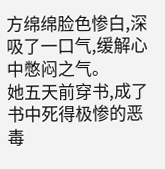方绵绵脸色惨白,深吸了一口气,缓解心中憋闷之气。
她五天前穿书,成了书中死得极惨的恶毒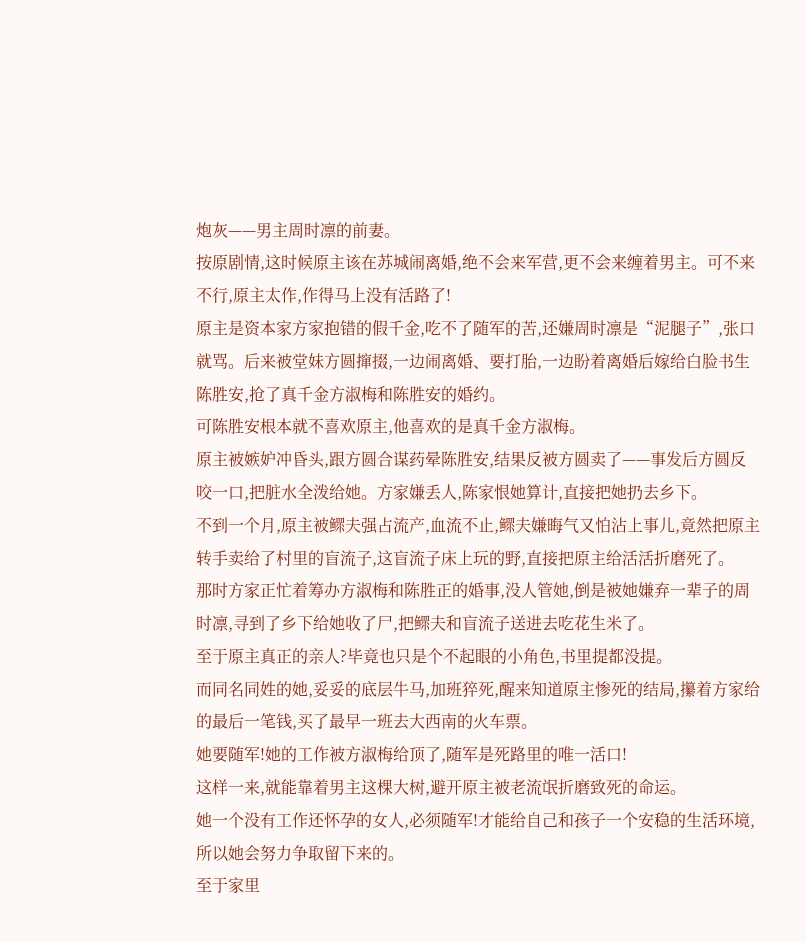炮灰——男主周时凛的前妻。
按原剧情,这时候原主该在苏城闹离婚,绝不会来军营,更不会来缠着男主。可不来不行,原主太作,作得马上没有活路了!
原主是资本家方家抱错的假千金,吃不了随军的苦,还嫌周时凛是“泥腿子”,张口就骂。后来被堂妹方圆撺掇,一边闹离婚、要打胎,一边盼着离婚后嫁给白脸书生陈胜安,抢了真千金方淑梅和陈胜安的婚约。
可陈胜安根本就不喜欢原主,他喜欢的是真千金方淑梅。
原主被嫉妒冲昏头,跟方圆合谋药晕陈胜安,结果反被方圆卖了——事发后方圆反咬一口,把脏水全泼给她。方家嫌丢人,陈家恨她算计,直接把她扔去乡下。
不到一个月,原主被鳏夫强占流产,血流不止,鳏夫嫌晦气又怕沾上事儿,竟然把原主转手卖给了村里的盲流子,这盲流子床上玩的野,直接把原主给活活折磨死了。
那时方家正忙着筹办方淑梅和陈胜正的婚事,没人管她,倒是被她嫌弃一辈子的周时凛,寻到了乡下给她收了尸,把鳏夫和盲流子送进去吃花生米了。
至于原主真正的亲人?毕竟也只是个不起眼的小角色,书里提都没提。
而同名同姓的她,妥妥的底层牛马,加班猝死,醒来知道原主惨死的结局,攥着方家给的最后一笔钱,买了最早一班去大西南的火车票。
她要随军!她的工作被方淑梅给顶了,随军是死路里的唯一活口!
这样一来,就能靠着男主这棵大树,避开原主被老流氓折磨致死的命运。
她一个没有工作还怀孕的女人,必须随军!才能给自己和孩子一个安稳的生活环境,所以她会努力争取留下来的。
至于家里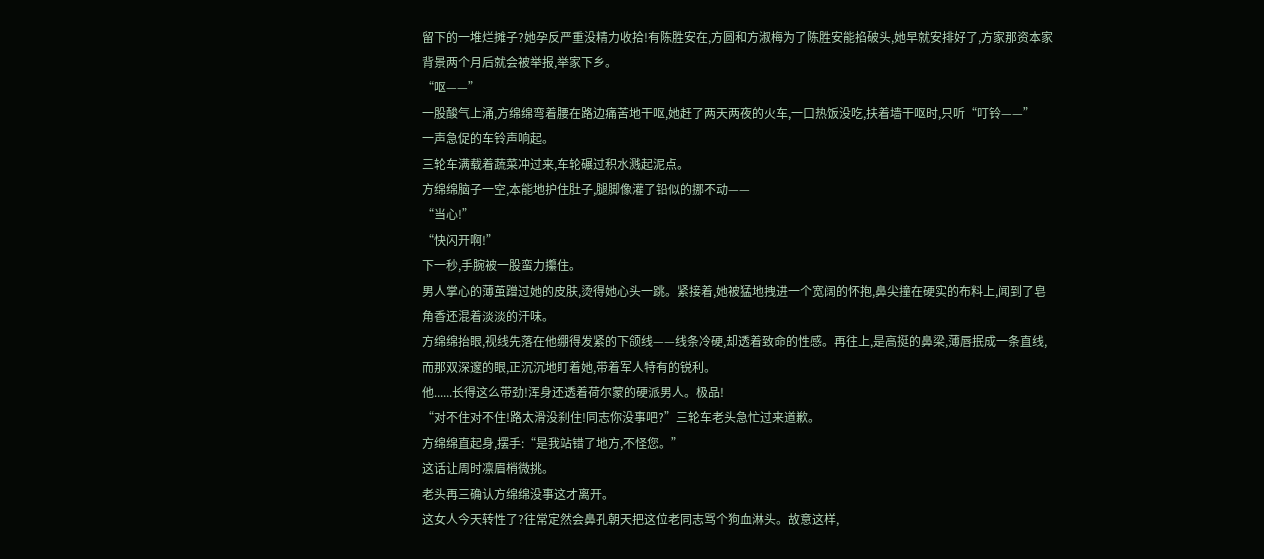留下的一堆烂摊子?她孕反严重没精力收拾!有陈胜安在,方圆和方淑梅为了陈胜安能掐破头,她早就安排好了,方家那资本家背景两个月后就会被举报,举家下乡。
“呕——”
一股酸气上涌,方绵绵弯着腰在路边痛苦地干呕,她赶了两天两夜的火车,一口热饭没吃,扶着墙干呕时,只听“叮铃——”
一声急促的车铃声响起。
三轮车满载着蔬菜冲过来,车轮碾过积水溅起泥点。
方绵绵脑子一空,本能地护住肚子,腿脚像灌了铅似的挪不动——
“当心!”
“快闪开啊!”
下一秒,手腕被一股蛮力攥住。
男人掌心的薄茧蹭过她的皮肤,烫得她心头一跳。紧接着,她被猛地拽进一个宽阔的怀抱,鼻尖撞在硬实的布料上,闻到了皂角香还混着淡淡的汗味。
方绵绵抬眼,视线先落在他绷得发紧的下颌线——线条冷硬,却透着致命的性感。再往上,是高挺的鼻梁,薄唇抿成一条直线,而那双深邃的眼,正沉沉地盯着她,带着军人特有的锐利。
他......长得这么带劲!浑身还透着荷尔蒙的硬派男人。极品!
“对不住对不住!路太滑没刹住!同志你没事吧?”三轮车老头急忙过来道歉。
方绵绵直起身,摆手:“是我站错了地方,不怪您。”
这话让周时凛眉梢微挑。
老头再三确认方绵绵没事这才离开。
这女人今天转性了?往常定然会鼻孔朝天把这位老同志骂个狗血淋头。故意这样,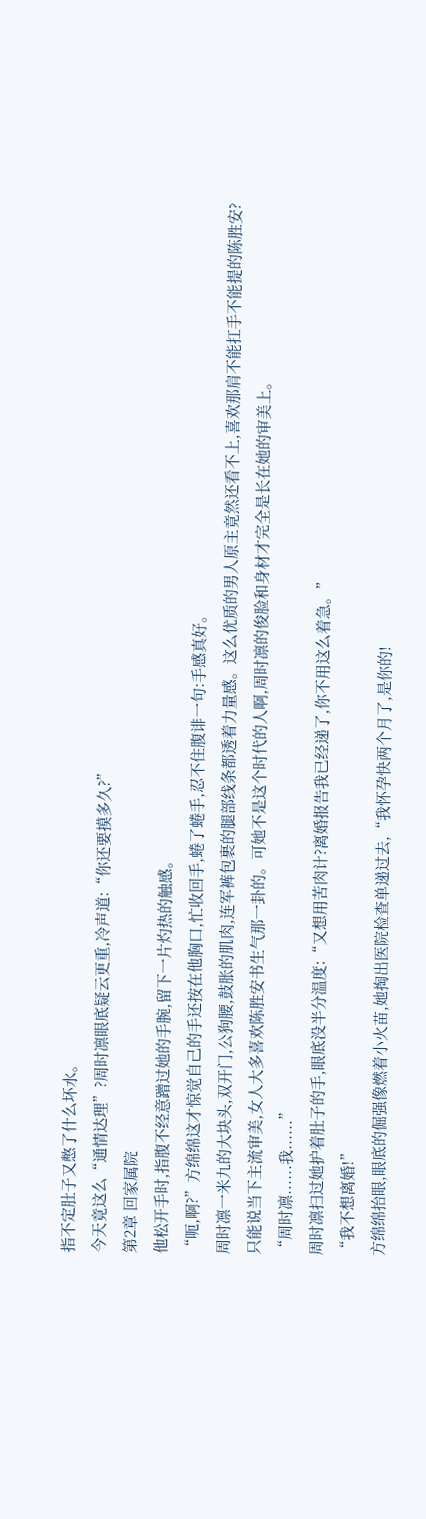指不定肚子又憋了什么坏水。
今天竟这么“通情达理”?周时凛眼底疑云更重,冷声道:“你还要摸多久?”
第2章 回家属院
他松开手时,指腹不经意蹭过她的手腕,留下一片灼热的触感。
“呃,啊?”方绵绵这才惊觉自己的手还按在他胸口,忙收回手,蜷了蜷手,忍不住腹诽一句:手感真好。
周时凛一米九的大块头,双开门,公狗腰,鼓胀的肌肉,连军裤包裹的腿部线条都透着力量感。这么优质的男人原主竟然还看不上,喜欢那肩不能扛手不能提的陈胜安?
只能说当下主流审美,女人大多喜欢陈胜安书生气那一卦的。可她不是这个时代的人啊,周时凛的俊脸和身材才完全是长在她的审美上。
“周时凛......我......”
周时凛扫过她护着肚子的手,眼底没半分温度:“又想用苦肉计?离婚报告我已经递了,你不用这么着急。”
“我不想离婚!”
方绵绵抬眼,眼底的倔强像燃着小火苗,她掏出医院检查单递过去,“我怀孕快两个月了,是你的!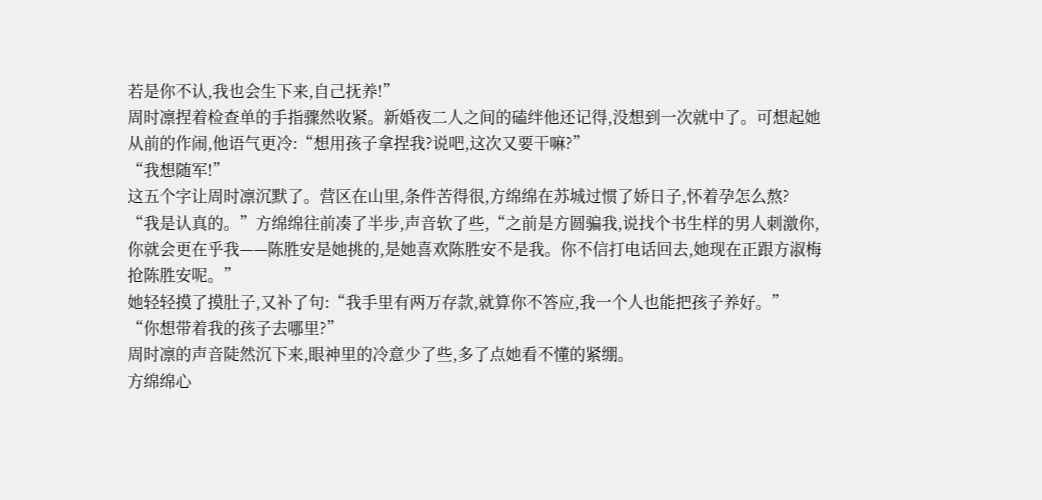若是你不认,我也会生下来,自己抚养!”
周时凛捏着检查单的手指骤然收紧。新婚夜二人之间的磕绊他还记得,没想到一次就中了。可想起她从前的作闹,他语气更冷:“想用孩子拿捏我?说吧,这次又要干嘛?”
“我想随军!”
这五个字让周时凛沉默了。营区在山里,条件苦得很,方绵绵在苏城过惯了娇日子,怀着孕怎么熬?
“我是认真的。”方绵绵往前凑了半步,声音软了些,“之前是方圆骗我,说找个书生样的男人刺激你,你就会更在乎我——陈胜安是她挑的,是她喜欢陈胜安不是我。你不信打电话回去,她现在正跟方淑梅抢陈胜安呢。”
她轻轻摸了摸肚子,又补了句:“我手里有两万存款,就算你不答应,我一个人也能把孩子养好。”
“你想带着我的孩子去哪里?”
周时凛的声音陡然沉下来,眼神里的冷意少了些,多了点她看不懂的紧绷。
方绵绵心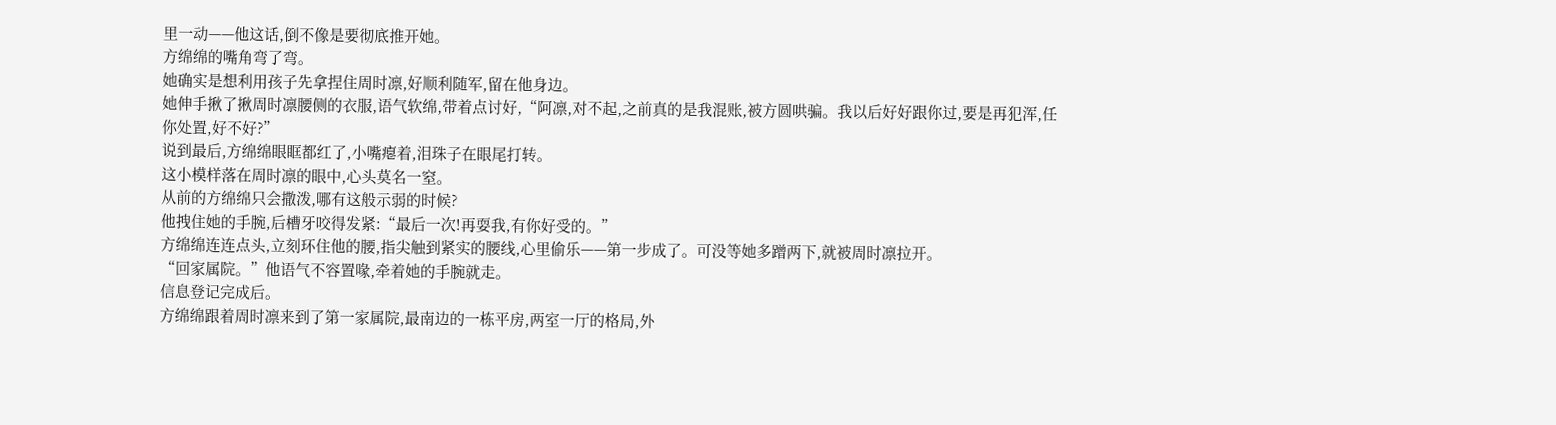里一动——他这话,倒不像是要彻底推开她。
方绵绵的嘴角弯了弯。
她确实是想利用孩子先拿捏住周时凛,好顺利随军,留在他身边。
她伸手揪了揪周时凛腰侧的衣服,语气软绵,带着点讨好,“阿凛,对不起,之前真的是我混账,被方圆哄骗。我以后好好跟你过,要是再犯浑,任你处置,好不好?”
说到最后,方绵绵眼眶都红了,小嘴瘪着,泪珠子在眼尾打转。
这小模样落在周时凛的眼中,心头莫名一窒。
从前的方绵绵只会撒泼,哪有这般示弱的时候?
他拽住她的手腕,后槽牙咬得发紧:“最后一次!再耍我,有你好受的。”
方绵绵连连点头,立刻环住他的腰,指尖触到紧实的腰线,心里偷乐——第一步成了。可没等她多蹭两下,就被周时凛拉开。
“回家属院。”他语气不容置喙,牵着她的手腕就走。
信息登记完成后。
方绵绵跟着周时凛来到了第一家属院,最南边的一栋平房,两室一厅的格局,外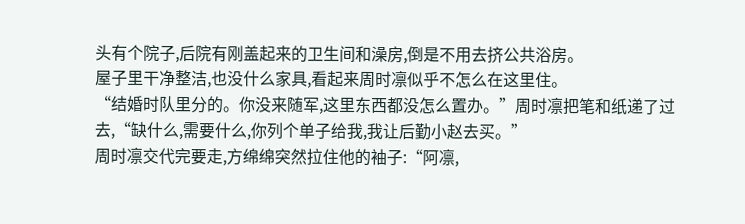头有个院子,后院有刚盖起来的卫生间和澡房,倒是不用去挤公共浴房。
屋子里干净整洁,也没什么家具,看起来周时凛似乎不怎么在这里住。
“结婚时队里分的。你没来随军,这里东西都没怎么置办。”周时凛把笔和纸递了过去,“缺什么,需要什么,你列个单子给我,我让后勤小赵去买。”
周时凛交代完要走,方绵绵突然拉住他的袖子:“阿凛,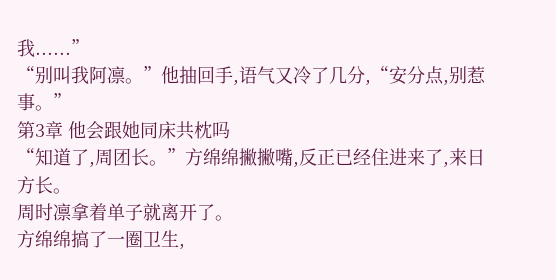我......”
“别叫我阿凛。”他抽回手,语气又冷了几分,“安分点,别惹事。”
第3章 他会跟她同床共枕吗
“知道了,周团长。”方绵绵撇撇嘴,反正已经住进来了,来日方长。
周时凛拿着单子就离开了。
方绵绵搞了一圈卫生,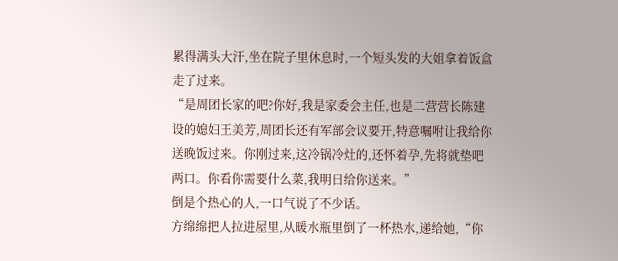累得满头大汗,坐在院子里休息时,一个短头发的大姐拿着饭盒走了过来。
“是周团长家的吧?你好,我是家委会主任,也是二营营长陈建设的媳妇王美芳,周团长还有军部会议要开,特意嘱咐让我给你送晚饭过来。你刚过来,这冷锅冷灶的,还怀着孕,先将就垫吧两口。你看你需要什么菜,我明日给你送来。”
倒是个热心的人,一口气说了不少话。
方绵绵把人拉进屋里,从暖水瓶里倒了一杯热水,递给她,“你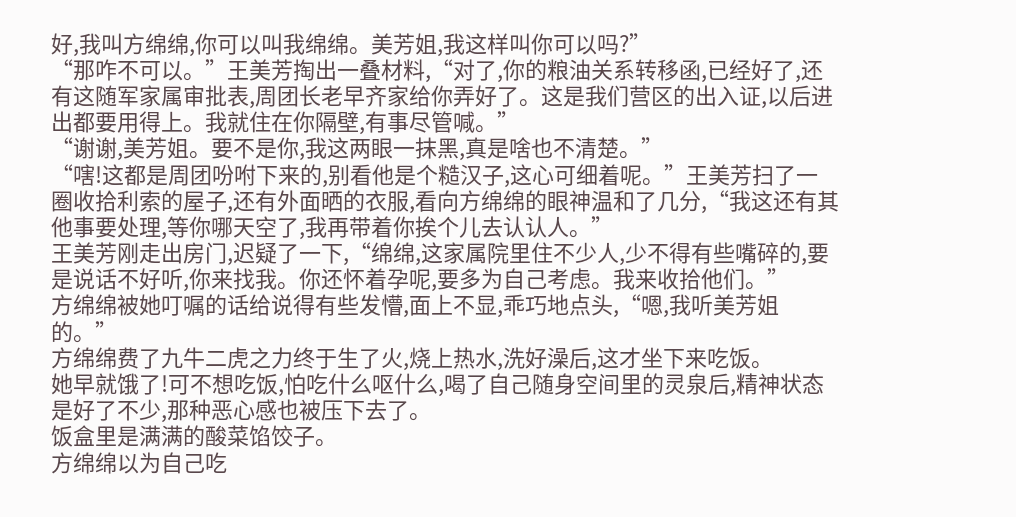好,我叫方绵绵,你可以叫我绵绵。美芳姐,我这样叫你可以吗?”
“那咋不可以。”王美芳掏出一叠材料,“对了,你的粮油关系转移函,已经好了,还有这随军家属审批表,周团长老早齐家给你弄好了。这是我们营区的出入证,以后进出都要用得上。我就住在你隔壁,有事尽管喊。”
“谢谢,美芳姐。要不是你,我这两眼一抹黑,真是啥也不清楚。”
“嗐!这都是周团吩咐下来的,别看他是个糙汉子,这心可细着呢。”王美芳扫了一圈收拾利索的屋子,还有外面晒的衣服,看向方绵绵的眼神温和了几分,“我这还有其他事要处理,等你哪天空了,我再带着你挨个儿去认认人。”
王美芳刚走出房门,迟疑了一下,“绵绵,这家属院里住不少人,少不得有些嘴碎的,要是说话不好听,你来找我。你还怀着孕呢,要多为自己考虑。我来收拾他们。”
方绵绵被她叮嘱的话给说得有些发懵,面上不显,乖巧地点头,“嗯,我听美芳姐的。”
方绵绵费了九牛二虎之力终于生了火,烧上热水,洗好澡后,这才坐下来吃饭。
她早就饿了!可不想吃饭,怕吃什么呕什么,喝了自己随身空间里的灵泉后,精神状态是好了不少,那种恶心感也被压下去了。
饭盒里是满满的酸菜馅饺子。
方绵绵以为自己吃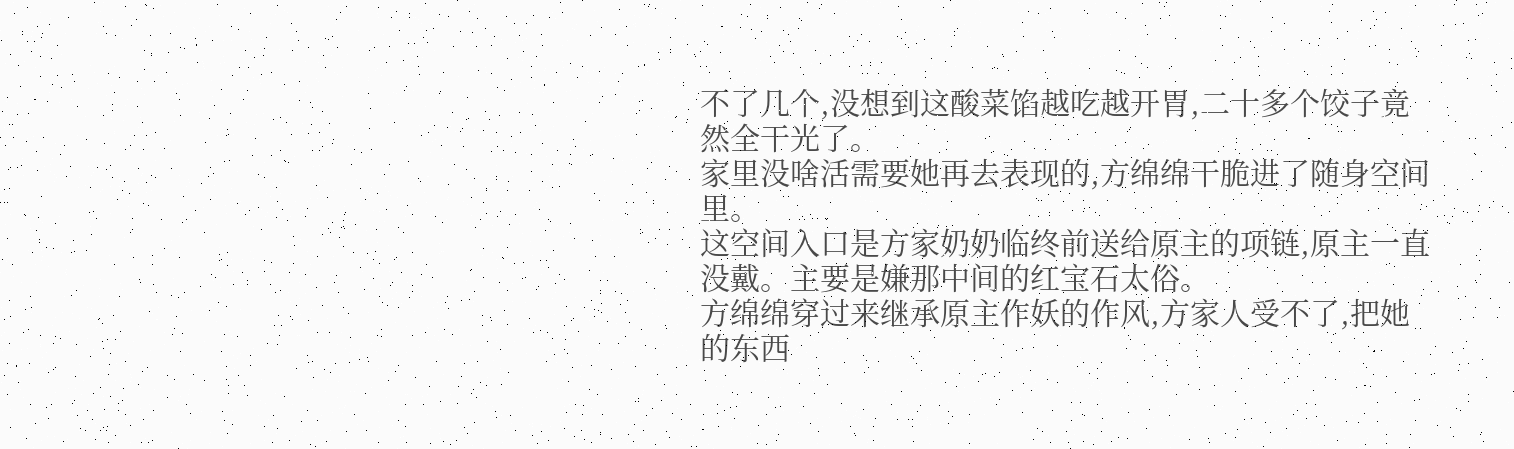不了几个,没想到这酸菜馅越吃越开胃,二十多个饺子竟然全干光了。
家里没啥活需要她再去表现的,方绵绵干脆进了随身空间里。
这空间入口是方家奶奶临终前送给原主的项链,原主一直没戴。主要是嫌那中间的红宝石太俗。
方绵绵穿过来继承原主作妖的作风,方家人受不了,把她的东西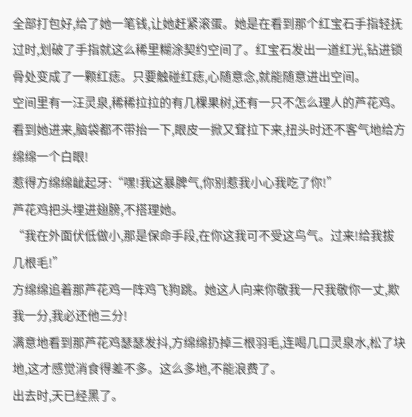全部打包好,给了她一笔钱,让她赶紧滚蛋。她是在看到那个红宝石手指轻抚过时,划破了手指就这么稀里糊涂契约空间了。红宝石发出一道红光,钻进锁骨处变成了一颗红痣。只要触碰红痣,心随意念,就能随意进出空间。
空间里有一汪灵泉,稀稀拉拉的有几棵果树,还有一只不怎么理人的芦花鸡。
看到她进来,脑袋都不带抬一下,眼皮一掀又耷拉下来,扭头时还不客气地给方绵绵一个白眼!
惹得方绵绵龇起牙:“嘿!我这暴脾气,你别惹我小心我吃了你!”
芦花鸡把头埋进翅膀,不搭理她。
“我在外面伏低做小,那是保命手段,在你这我可不受这鸟气。过来!给我拔几根毛!”
方绵绵追着那芦花鸡一阵鸡飞狗跳。她这人向来你敬我一尺我敬你一丈,欺我一分,我必还他三分!
满意地看到那芦花鸡瑟瑟发抖,方绵绵扔掉三根羽毛,连喝几口灵泉水,松了块地,这才感觉消食得差不多。这么多地,不能浪费了。
出去时,天已经黑了。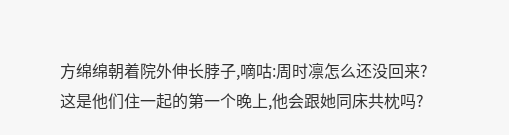方绵绵朝着院外伸长脖子,嘀咕:周时凛怎么还没回来?
这是他们住一起的第一个晚上,他会跟她同床共枕吗?